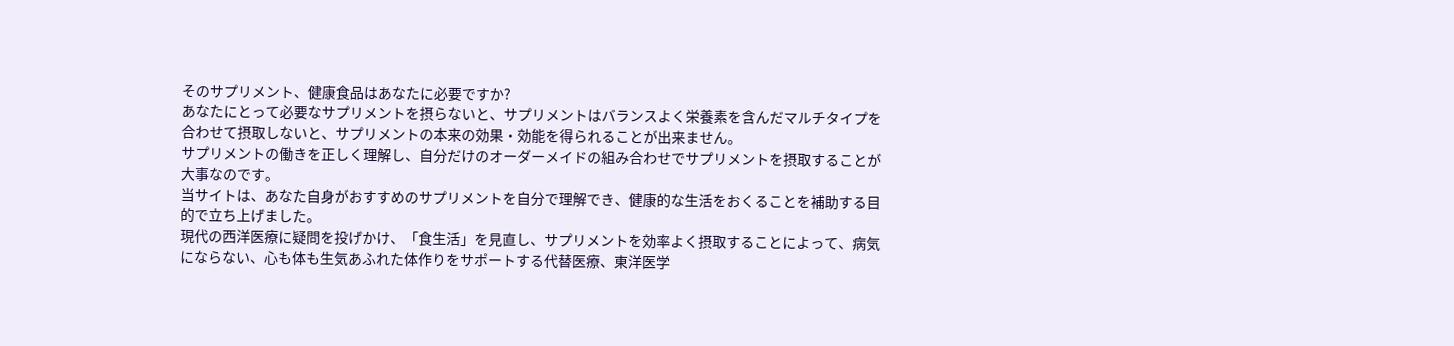そのサプリメント、健康食品はあなたに必要ですか?
あなたにとって必要なサプリメントを摂らないと、サプリメントはバランスよく栄養素を含んだマルチタイプを合わせて摂取しないと、サプリメントの本来の効果・効能を得られることが出来ません。
サプリメントの働きを正しく理解し、自分だけのオーダーメイドの組み合わせでサプリメントを摂取することが大事なのです。
当サイトは、あなた自身がおすすめのサプリメントを自分で理解でき、健康的な生活をおくることを補助する目的で立ち上げました。
現代の西洋医療に疑問を投げかけ、「食生活」を見直し、サプリメントを効率よく摂取することによって、病気にならない、心も体も生気あふれた体作りをサポートする代替医療、東洋医学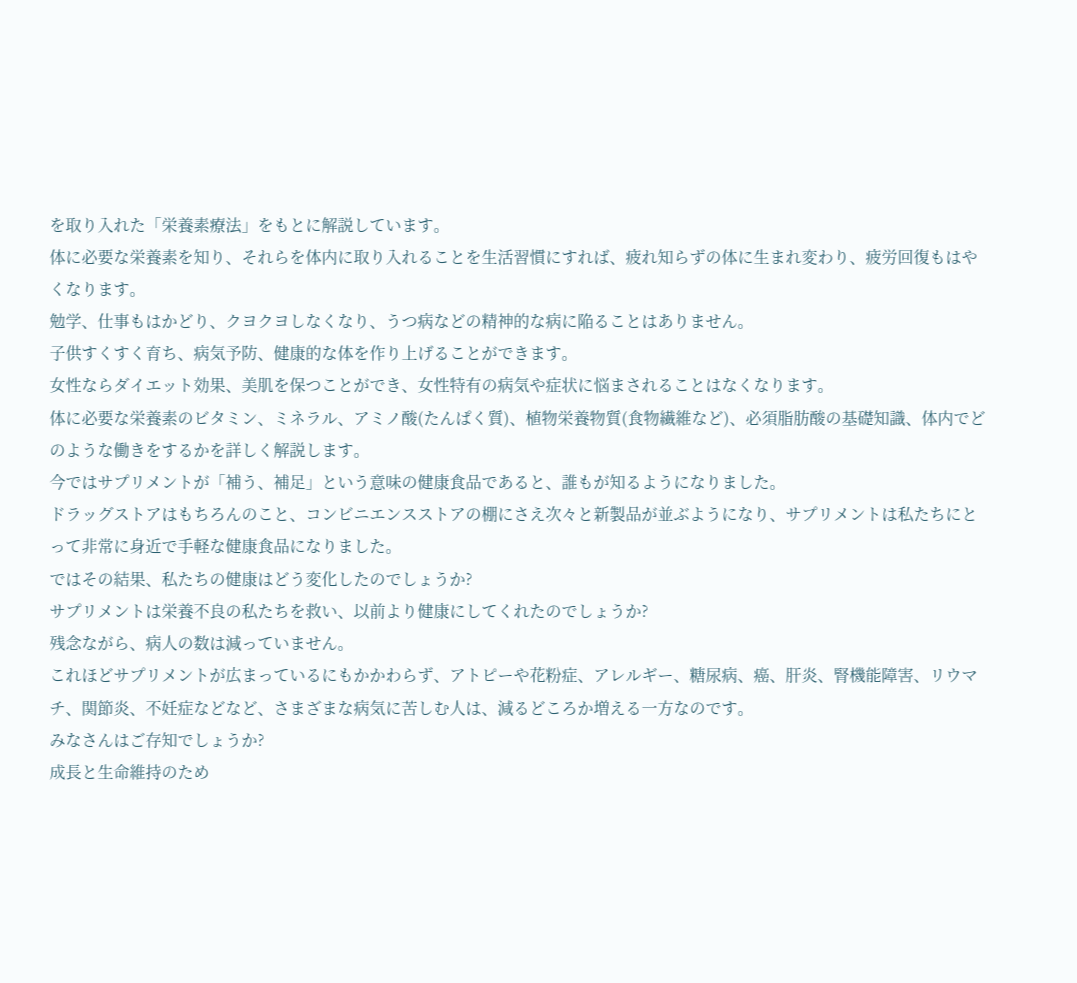を取り入れた「栄養素療法」をもとに解説しています。
体に必要な栄養素を知り、それらを体内に取り入れることを生活習慣にすれば、疲れ知らずの体に生まれ変わり、疲労回復もはやくなります。
勉学、仕事もはかどり、クヨクヨしなくなり、うつ病などの精神的な病に陥ることはありません。
子供すくすく育ち、病気予防、健康的な体を作り上げることができます。
女性ならダイエット効果、美肌を保つことができ、女性特有の病気や症状に悩まされることはなくなります。
体に必要な栄養素のビタミン、ミネラル、アミノ酸(たんぱく質)、植物栄養物質(食物繊維など)、必須脂肪酸の基礎知識、体内でどのような働きをするかを詳しく解説します。
今ではサプリメントが「補う、補足」という意味の健康食品であると、誰もが知るようになりました。
ドラッグストアはもちろんのこと、コンビニエンスストアの棚にさえ次々と新製品が並ぶようになり、サプリメントは私たちにとって非常に身近で手軽な健康食品になりました。
ではその結果、私たちの健康はどう変化したのでしょうか?
サプリメントは栄養不良の私たちを救い、以前より健康にしてくれたのでしょうか?
残念ながら、病人の数は減っていません。
これほどサプリメントが広まっているにもかかわらず、アトピーや花粉症、アレルギー、糖尿病、癌、肝炎、腎機能障害、リウマチ、関節炎、不妊症などなど、さまざまな病気に苦しむ人は、減るどころか増える一方なのです。
みなさんはご存知でしょうか?
成長と生命維持のため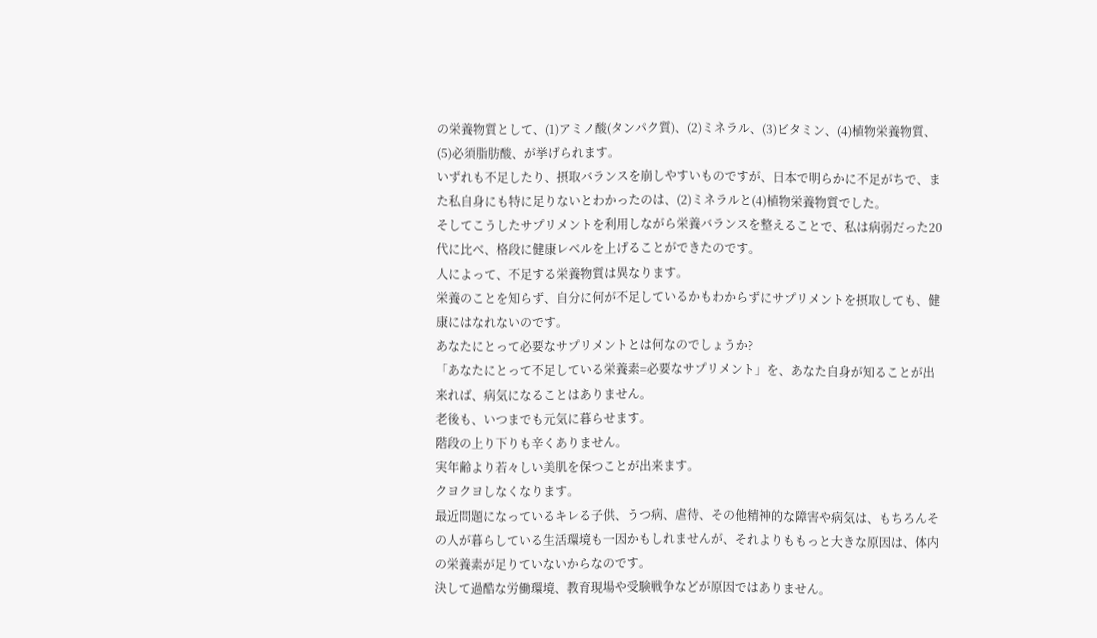の栄養物質として、(1)アミノ酸(タンパク質)、(2)ミネラル、(3)ビタミン、(4)植物栄養物質、(5)必須脂肪酸、が挙げられます。
いずれも不足したり、摂取バランスを崩しやすいものですが、日本で明らかに不足がちで、また私自身にも特に足りないとわかったのは、(2)ミネラルと(4)植物栄養物質でした。
そしてこうしたサプリメントを利用しながら栄養バランスを整えることで、私は病弱だった20代に比べ、格段に健康レベルを上げることができたのです。
人によって、不足する栄養物質は異なります。
栄養のことを知らず、自分に何が不足しているかもわからずにサプリメントを摂取しても、健康にはなれないのです。
あなたにとって必要なサプリメントとは何なのでしょうか?
「あなたにとって不足している栄養素=必要なサプリメント」を、あなた自身が知ることが出来れば、病気になることはありません。
老後も、いつまでも元気に暮らせます。
階段の上り下りも辛くありません。
実年齢より若々しい美肌を保つことが出来ます。
クヨクヨしなくなります。
最近問題になっているキレる子供、うつ病、虐待、その他精神的な障害や病気は、もちろんその人が暮らしている生活環境も一因かもしれませんが、それよりももっと大きな原因は、体内の栄養素が足りていないからなのです。
決して過酷な労働環境、教育現場や受験戦争などが原因ではありません。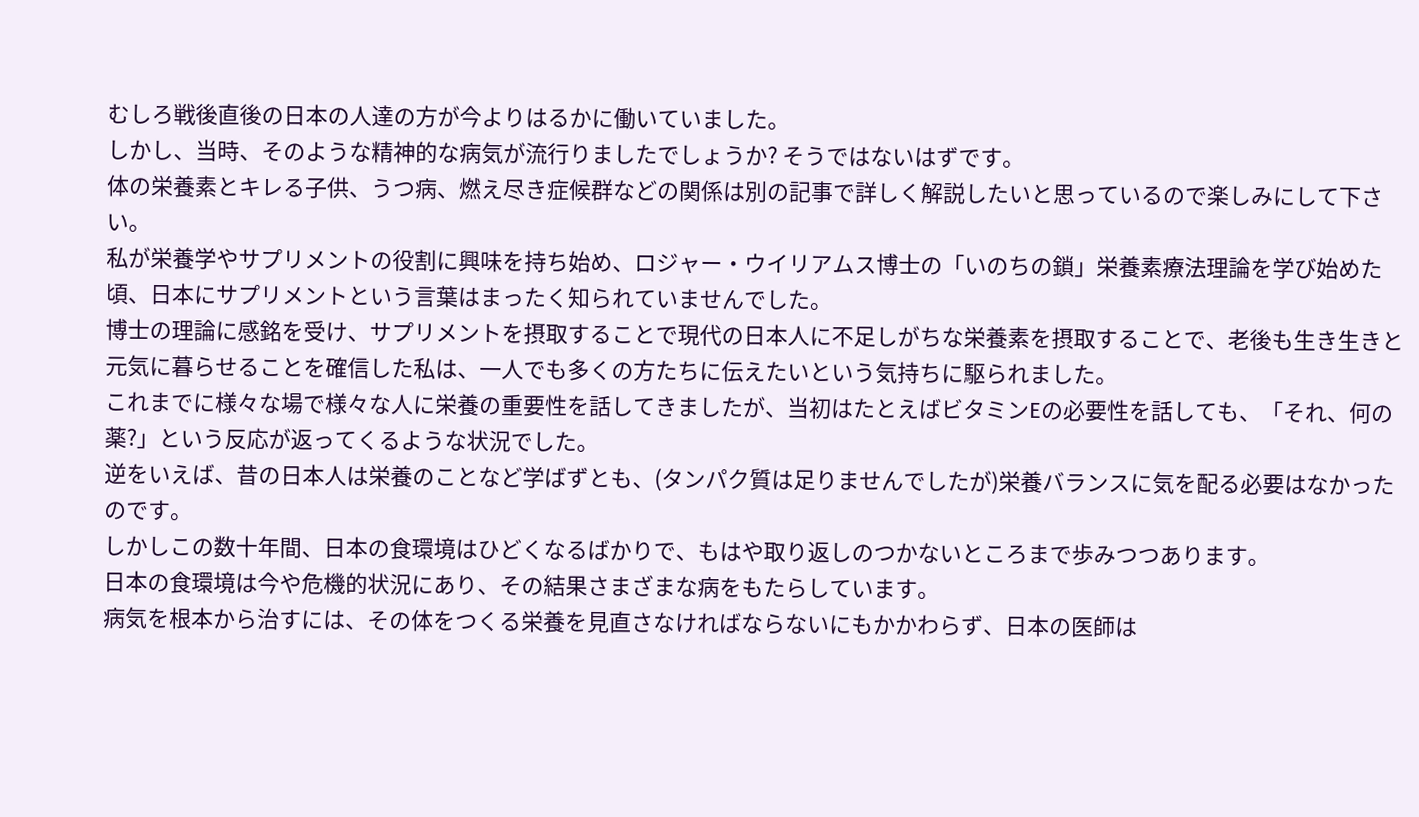むしろ戦後直後の日本の人達の方が今よりはるかに働いていました。
しかし、当時、そのような精神的な病気が流行りましたでしょうか? そうではないはずです。
体の栄養素とキレる子供、うつ病、燃え尽き症候群などの関係は別の記事で詳しく解説したいと思っているので楽しみにして下さい。
私が栄養学やサプリメントの役割に興味を持ち始め、ロジャー・ウイリアムス博士の「いのちの鎖」栄養素療法理論を学び始めた頃、日本にサプリメントという言葉はまったく知られていませんでした。
博士の理論に感銘を受け、サプリメントを摂取することで現代の日本人に不足しがちな栄養素を摂取することで、老後も生き生きと元気に暮らせることを確信した私は、一人でも多くの方たちに伝えたいという気持ちに駆られました。
これまでに様々な場で様々な人に栄養の重要性を話してきましたが、当初はたとえばビタミンEの必要性を話しても、「それ、何の薬?」という反応が返ってくるような状況でした。
逆をいえば、昔の日本人は栄養のことなど学ばずとも、(タンパク質は足りませんでしたが)栄養バランスに気を配る必要はなかったのです。
しかしこの数十年間、日本の食環境はひどくなるばかりで、もはや取り返しのつかないところまで歩みつつあります。
日本の食環境は今や危機的状況にあり、その結果さまざまな病をもたらしています。
病気を根本から治すには、その体をつくる栄養を見直さなければならないにもかかわらず、日本の医師は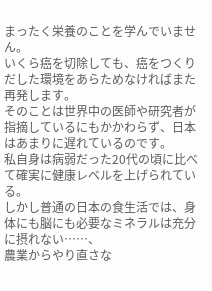まったく栄養のことを学んでいません。
いくら癌を切除しても、癌をつくりだした環境をあらためなければまた再発します。
そのことは世界中の医師や研究者が指摘しているにもかかわらず、日本はあまりに遅れているのです。
私自身は病弱だった20代の頃に比べて確実に健康レベルを上げられている。
しかし普通の日本の食生活では、身体にも脳にも必要なミネラルは充分に摂れない……、
農業からやり直さな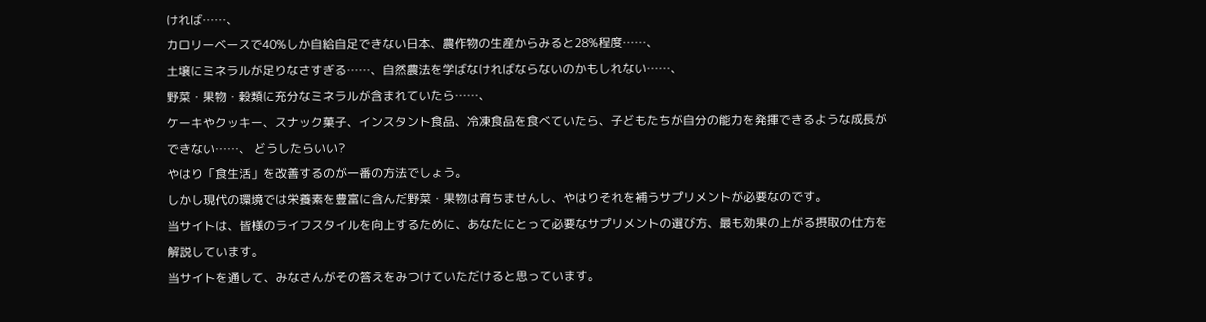ければ……、
カロリーベースで40%しか自給自足できない日本、農作物の生産からみると28%程度……、
土壌にミネラルが足りなさすぎる……、自然農法を学ばなければならないのかもしれない……、
野菜・果物・穀類に充分なミネラルが含まれていたら……、
ケーキやクッキー、スナック菓子、インスタント食品、冷凍食品を食べていたら、子どもたちが自分の能力を発揮できるような成長ができない……、 どうしたらいい?
やはり「食生活」を改善するのが一番の方法でしょう。
しかし現代の環境では栄養素を豊富に含んだ野菜・果物は育ちませんし、やはりそれを補うサプリメントが必要なのです。
当サイトは、皆様のライフスタイルを向上するために、あなたにとって必要なサプリメントの選び方、最も効果の上がる摂取の仕方を解説しています。
当サイトを通して、みなさんがその答えをみつけていただけると思っています。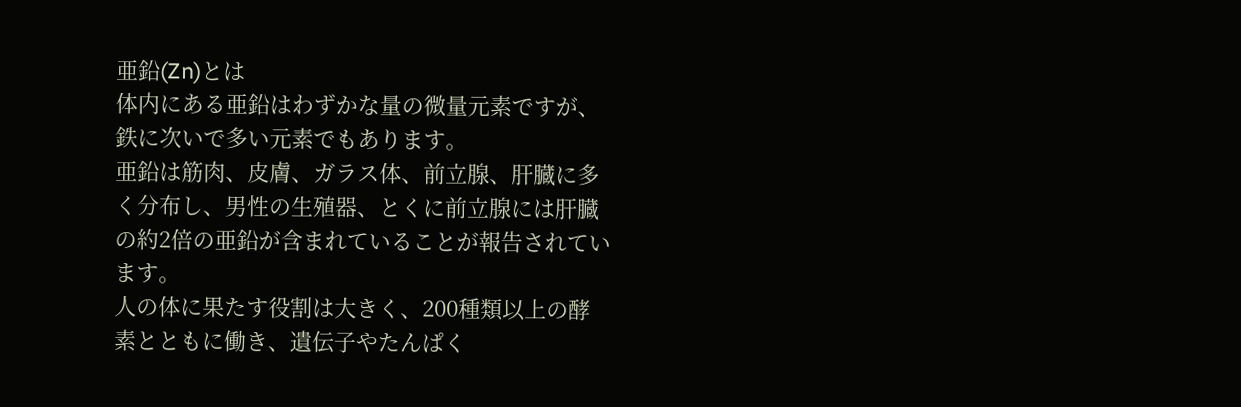亜鉛(Zn)とは
体内にある亜鉛はわずかな量の微量元素ですが、鉄に次いで多い元素でもあります。
亜鉛は筋肉、皮膚、ガラス体、前立腺、肝臓に多く分布し、男性の生殖器、とくに前立腺には肝臓の約2倍の亜鉛が含まれていることが報告されています。
人の体に果たす役割は大きく、200種類以上の酵素とともに働き、遺伝子やたんぱく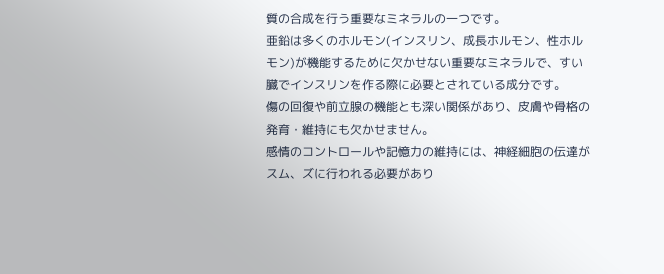質の合成を行う重要なミネラルの一つです。
亜鉛は多くのホルモン(インスリン、成長ホルモン、性ホルモン)が機能するために欠かせない重要なミネラルで、すい臓でインスリンを作る際に必要とされている成分です。
傷の回復や前立腺の機能とも深い関係があり、皮膚や骨格の発育・維持にも欠かせません。
感情のコントロールや記憶力の維持には、神経細胞の伝達がスム、ズに行われる必要があり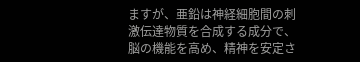ますが、亜鉛は神経細胞間の刺激伝達物質を合成する成分で、脳の機能を高め、精神を安定さ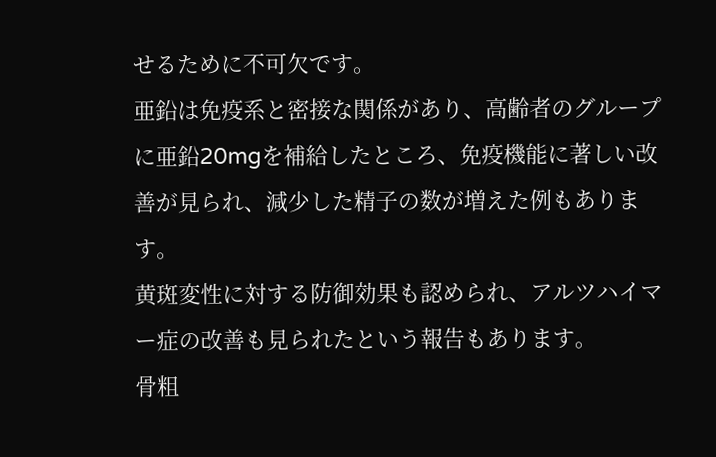せるために不可欠です。
亜鉛は免疫系と密接な関係があり、高齢者のグループに亜鉛20mgを補給したところ、免疫機能に著しい改善が見られ、減少した精子の数が増えた例もあります。
黄斑変性に対する防御効果も認められ、アルツハイマー症の改善も見られたという報告もあります。
骨粗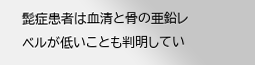髭症患者は血清と骨の亜鉛レベルが低いことも判明してい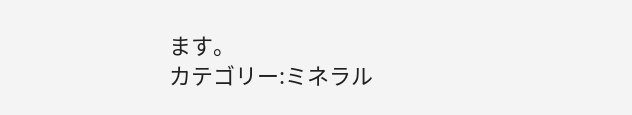ます。
カテゴリー:ミネラル